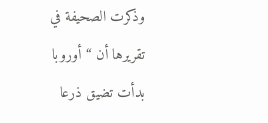وذكرت الصحيفة في تقريرها أن “أوروبا بدأت تضيق ذرعا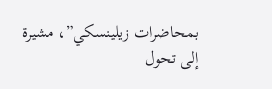بمحاضرات زيلينسكي”، مشيرة إلى تحول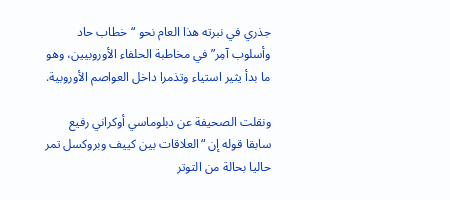جذري في نبرته هذا العام نحو “خطاب حاد وأسلوب آمِر” في مخاطبة الحلفاء الأوروبيين، وهو ما بدأ يثير استياء وتذمرا داخل العواصم الأوروبية.

ونقلت الصحيفة عن دبلوماسي أوكراني رفيع سابقا قوله إن “العلاقات بين كييف وبروكسل تمر حاليا بحالة من التوتر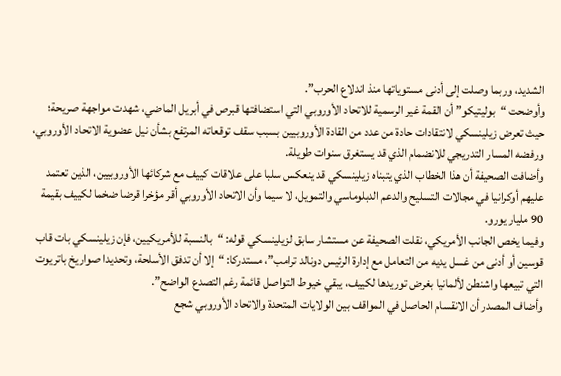الشديد، وربما وصلت إلى أدنى مستوياتها منذ اندلاع الحرب”.
وأوضحت “بوليتيكو” أن القمة غير الرسمية للاتحاد الأوروبي التي استضافتها قبرص في أبريل الماضي، شهدت مواجهة صريحة؛ حيث تعرض زيلينسكي لانتقادات حادة من عدد من القادة الأوروبيين بسبب سقف توقعاته المرتفع بشأن نيل عضوية الاتحاد الأوروبي، ورفضه المسار التدريجي للانضمام الذي قد يستغرق سنوات طويلة.
وأضافت الصحيفة أن هذا الخطاب الذي يتبناه زيلينسكي قد ينعكس سلبا على علاقات كييف مع شركائها الأوروبيين، الذين تعتمد عليهم أوكرانيا في مجالات التسليح والدعم الدبلوماسي والتمويل، لا سيما وأن الاتحاد الأوروبي أقر مؤخرا قرضا ضخما لكييف بقيمة 90 مليار يورو.
وفيما يخص الجانب الأمريكي، نقلت الصحيفة عن مستشار سابق لزيلينسكي قوله: “بالنسبة للأمريكيين، فإن زيلينسكي بات قاب قوسين أو أدنى من غسل يديه من التعامل مع إدارة الرئيس دونالد ترامب”، مستدركا: “إلا أن تدفق الأسلحة، وتحديدا صواريخ باتريوت التي تبيعها واشنطن لألمانيا بغرض توريدها لكييف، يبقي خيوط التواصل قائمة رغم التصدع الواضح”.
وأضاف المصدر أن الانقسام الحاصل في المواقف بين الولايات المتحدة والاتحاد الأوروبي شجع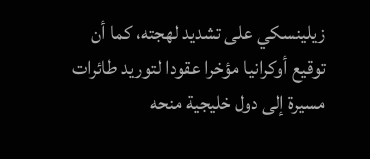زيلينسكي على تشديد لهجته، كما أن توقيع أوكرانيا مؤخرا عقودا لتوريد طائرات مسيرة إلى دول خليجية منحه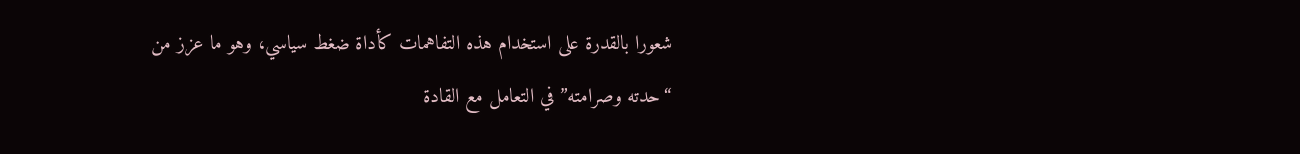شعورا بالقدرة على استخدام هذه التفاهمات كأداة ضغط سياسي، وهو ما عزز من “حدته وصرامته” في التعامل مع القادة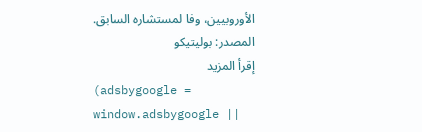الأوروبيين، وفا لمستشاره السابق.
المصدر: بوليتيكو
إقرأ المزيد
(adsbygoogle = window.adsbygoogle ||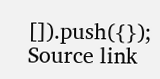[]).push({});
Source link